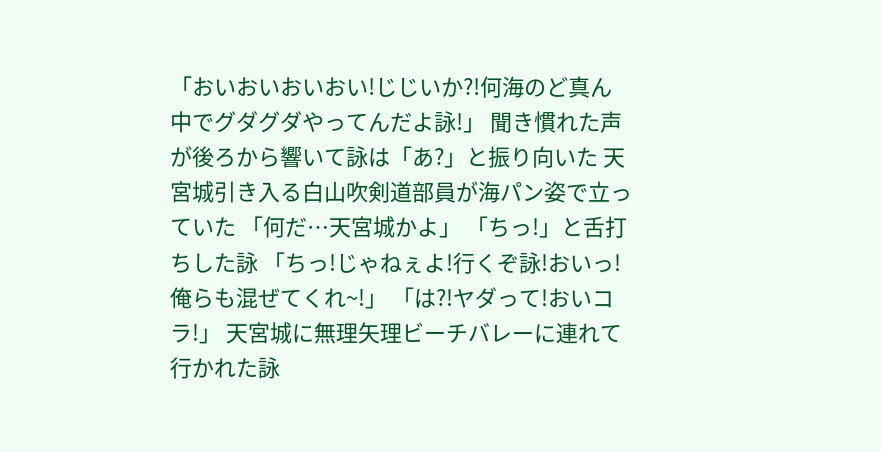「おいおいおいおい!じじいか?!何海のど真ん中でグダグダやってんだよ詠!」 聞き慣れた声が後ろから響いて詠は「あ?」と振り向いた 天宮城引き入る白山吹剣道部員が海パン姿で立っていた 「何だ…天宮城かよ」 「ちっ!」と舌打ちした詠 「ちっ!じゃねぇよ!行くぞ詠!おいっ!俺らも混ぜてくれ~!」 「は?!ヤダって!おいコラ!」 天宮城に無理矢理ビーチバレーに連れて行かれた詠